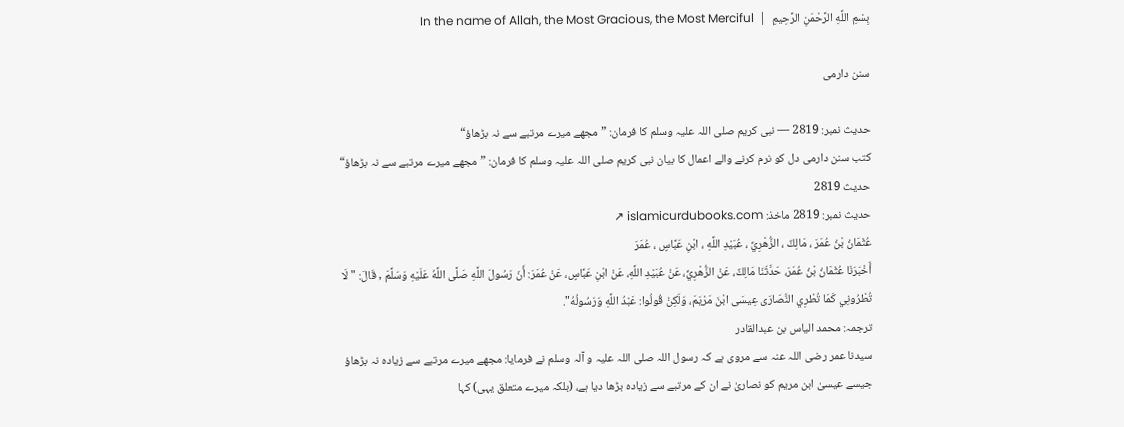بِسْمِ اللَّهِ الرَّحْمَنِ الرَّحِيمِ  |  In the name of Allah, the Most Gracious, the Most Merciful

سنن دارمی

حدیث نمبر: 2819 — نبی کریم صلی اللہ علیہ وسلم کا فرمان: ”مجھے میرے مرتبے سے نہ بڑھاؤ“
کتب سنن دارمی دل کو نرم کرنے والے اعمال کا بیان نبی کریم صلی اللہ علیہ وسلم کا فرمان: ”مجھے میرے مرتبے سے نہ بڑھاؤ“ حدیث 2819
حدیث نمبر: 2819 ماخذ: islamicurdubooks.com ↗
عُثْمَانُ بْنُ عُمَرَ ، مَالِكٌ ، الزُّهْرِيِّ ، عُبَيْدِ اللَّهِ ، ابْنِ عَبَّاسٍ ، عُمَرَ
أَخْبَرَنَا عُثْمَانُ بْنُ عُمَرَ، حَدَّثَنَا مَالِكٌ، عَنْ الزُّهْرِيِّ، عَنْ عُبَيْدِ اللَّهِ، عَنْ ابْنِ عَبَّاسٍ، عَنْ عُمَرَ: أَنّ رَسُولَ اللَّهِ صَلَّى اللَّهُ عَلَيْهِ وَسَلَّمَ , قَالَ: "لَا تُطْرُونِي كَمَا تُطْرِي النَّصَارَى عِيسَى ابْنَ مَرْيَمَ، وَلَكِنْ قُولُوا: عَبْدُ اللَّهِ وَرَسُولُهُ".
ترجمہ: محمد الیاس بن عبدالقادر
سیدنا عمر رضی اللہ عنہ سے مروی ہے کہ رسول اللہ صلی اللہ علیہ و آلہ وسلم نے فرمایا: مجھے میرے مرتبے سے زیادہ نہ بڑھاؤ جیسے عیسیٰ ابن مریم کو نصاریٰ نے ان کے مرتبے سے زیادہ بڑھا دیا ہے، (بلکہ میرے متعلق یہی) کہا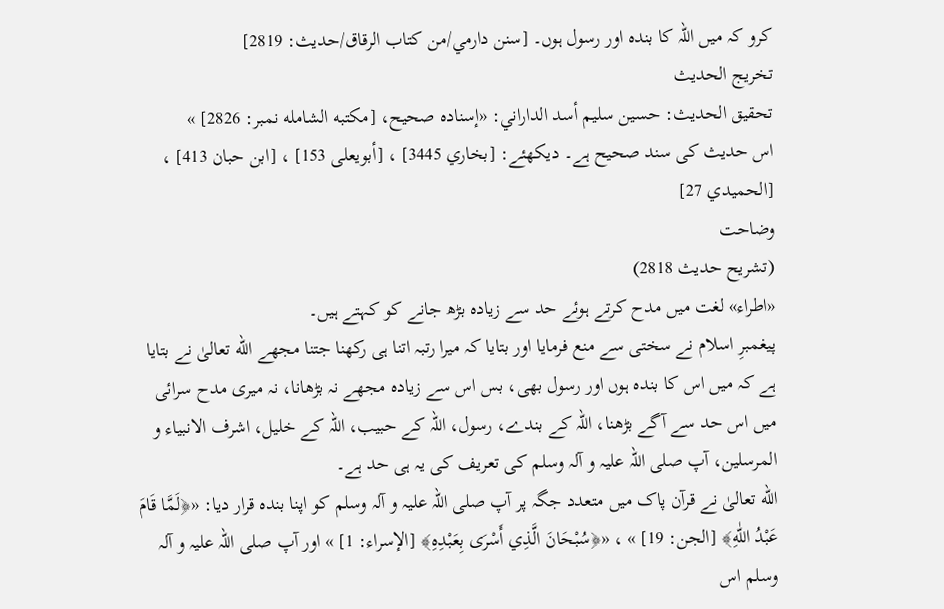کرو کہ میں اللہ کا بندہ اور رسول ہوں۔ [سنن دارمي/من كتاب الرقاق/حدیث: 2819]
تخریج الحدیث
تحقيق الحديث: حسين سليم أسد الداراني: «إسناده صحيح، [مكتبه الشامله نمبر: 2826] »
اس حدیث کی سند صحیح ہے۔ دیکھئے: [بخاري 3445] ، [أبويعلی 153] ، [ابن حبان 413] ، [الحميدي 27]
وضاحت
(تشریح حدیث 2818)
«اطراء» لغت میں مدح کرتے ہوئے حد سے زیادہ بڑھ جانے کو کہتے ہیں۔
پیغمبرِ اسلام نے سختی سے منع فرمایا اور بتایا کہ میرا رتبہ اتنا ہی رکھنا جتنا مجھے الله تعالیٰ نے بتایا ہے کہ میں اس کا بندہ ہوں اور رسول بھی، بس اس سے زیادہ مجھے نہ بڑھانا، نہ میری مدح سرائی میں اس حد سے آگے بڑھنا، اللہ کے بندے، رسول، اللہ کے حبیب، اللہ کے خلیل، اشرف الانبیاء و المرسلین، آپ صلی اللہ علیہ و آلہ وسلم کی تعریف کی یہ ہی حد ہے۔
الله تعالیٰ نے قرآن پاک میں متعدد جگہ پر آپ صلی اللہ علیہ و آلہ وسلم کو اپنا بندہ قرار دیا: «﴿لَمَّا قَامَ عَبْدُ اللّٰهِ﴾ [الجن: 19] » ، «﴿سُبْحَانَ الَّذِي أَسْرَى بِعَبْدِهِ﴾ [الإسراء: 1] » اور آپ صلی اللہ علیہ و آلہ وسلم اس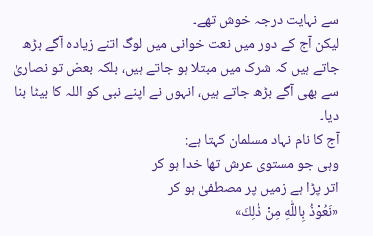سے نہایت درجہ خوش تھے۔
لیکن آج کے دور میں نعت خوانی میں لوگ اتنے زیادہ آگے بڑھ جاتے ہیں کہ شرک میں مبتلا ہو جاتے ہیں، بلکہ بعض تو نصاریٰ سے بھی آگے بڑھ جاتے ہیں، انہوں نے اپنے نبی کو اللہ کا بیٹا بنا دیا۔
آج کا نام نہاد مسلمان کہتا ہے:
وہی جو مستوی عرش تھا خدا ہو کر
اتر پڑا ہے زمیں پر مصطفیٰ ہو کر
«نَعُوْذُ بِاللّٰهِ مِنْ ذٰلِكَ»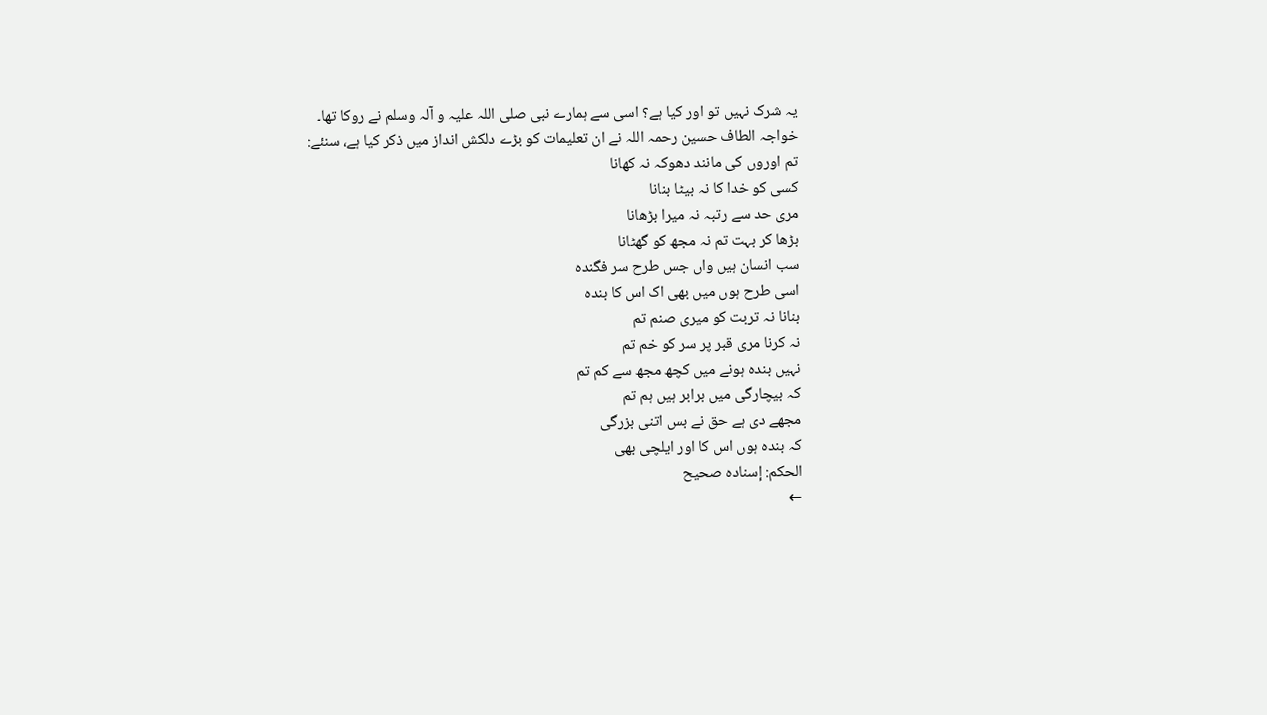یہ شرک نہیں تو اور کیا ہے؟ اسی سے ہمارے نبی صلی اللہ علیہ و آلہ وسلم نے روکا تھا۔
خواجہ الطاف حسین رحمہ اللہ نے ان تعلیمات کو بڑے دلکش انداز میں ذکر کیا ہے، سنئے:
تم اوروں کی مانند دھوکہ نہ کھانا
کسی کو خدا کا نہ بیٹا بنانا
مری حد سے رتبہ نہ میرا بڑھانا
بڑھا کر بہت تم نہ مجھ کو گھٹانا
سب انسان ہیں واں جس طرح سر فگندہ
اسی طرح ہوں میں بھی اک اس کا بندہ
بنانا نہ تربت کو میری صنم تم
نہ کرنا مری قبر پر سر کو خم تم
نہیں بندہ ہونے میں کچھ مجھ سے کم تم
کہ بیچارگی میں برابر ہیں ہم تم
مجھے دی ہے حق نے بس اتنی بزرگی
کہ بندہ ہوں اس کا اور ایلچی بھی
الحكم: إسناده صحيح
←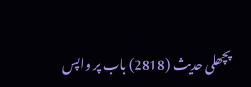پچھلی حدیث (2818) باب پر واپس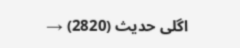اگلی حدیث (2820) →